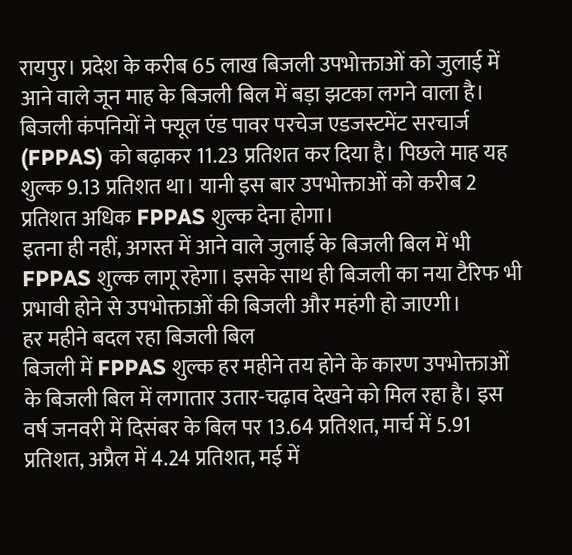रायपुर। प्रदेश के करीब 65 लाख बिजली उपभोक्ताओं को जुलाई में आने वाले जून माह के बिजली बिल में बड़ा झटका लगने वाला है। बिजली कंपनियों ने फ्यूल एंड पावर परचेज एडजस्टमेंट सरचार्ज (FPPAS) को बढ़ाकर 11.23 प्रतिशत कर दिया है। पिछले माह यह शुल्क 9.13 प्रतिशत था। यानी इस बार उपभोक्ताओं को करीब 2 प्रतिशत अधिक FPPAS शुल्क देना होगा।
इतना ही नहीं, अगस्त में आने वाले जुलाई के बिजली बिल में भी FPPAS शुल्क लागू रहेगा। इसके साथ ही बिजली का नया टैरिफ भी प्रभावी होने से उपभोक्ताओं की बिजली और महंगी हो जाएगी।
हर महीने बदल रहा बिजली बिल
बिजली में FPPAS शुल्क हर महीने तय होने के कारण उपभोक्ताओं के बिजली बिल में लगातार उतार-चढ़ाव देखने को मिल रहा है। इस वर्ष जनवरी में दिसंबर के बिल पर 13.64 प्रतिशत, मार्च में 5.91 प्रतिशत, अप्रैल में 4.24 प्रतिशत, मई में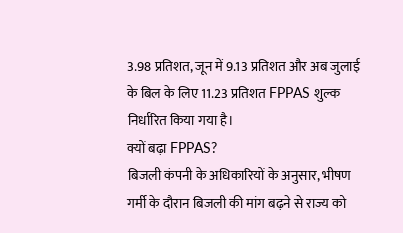3.98 प्रतिशत, जून में 9.13 प्रतिशत और अब जुलाई के बिल के लिए 11.23 प्रतिशत FPPAS शुल्क निर्धारित किया गया है।
क्यों बढ़ा FPPAS?
बिजली कंपनी के अधिकारियों के अनुसार, भीषण गर्मी के दौरान बिजली की मांग बढ़ने से राज्य को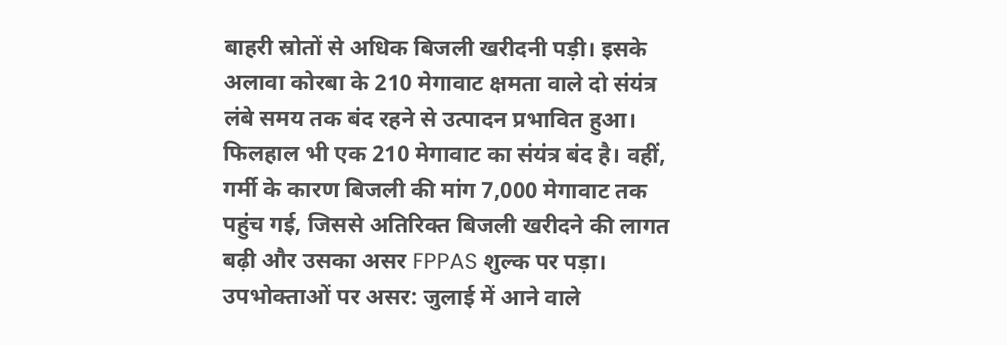बाहरी स्रोतों से अधिक बिजली खरीदनी पड़ी। इसके अलावा कोरबा के 210 मेगावाट क्षमता वाले दो संयंत्र लंबे समय तक बंद रहने से उत्पादन प्रभावित हुआ। फिलहाल भी एक 210 मेगावाट का संयंत्र बंद है। वहीं, गर्मी के कारण बिजली की मांग 7,000 मेगावाट तक पहुंच गई, जिससे अतिरिक्त बिजली खरीदने की लागत बढ़ी और उसका असर FPPAS शुल्क पर पड़ा।
उपभोक्ताओं पर असर: जुलाई में आने वाले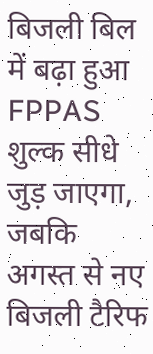बिजली बिल में बढ़ा हुआ FPPAS शुल्क सीधे जुड़ जाएगा, जबकि अगस्त से नए बिजली टैरिफ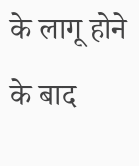के लागू होने के बाद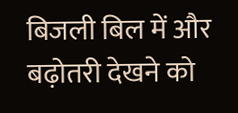बिजली बिल में और बढ़ोतरी देखने को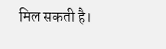मिल सकती है।